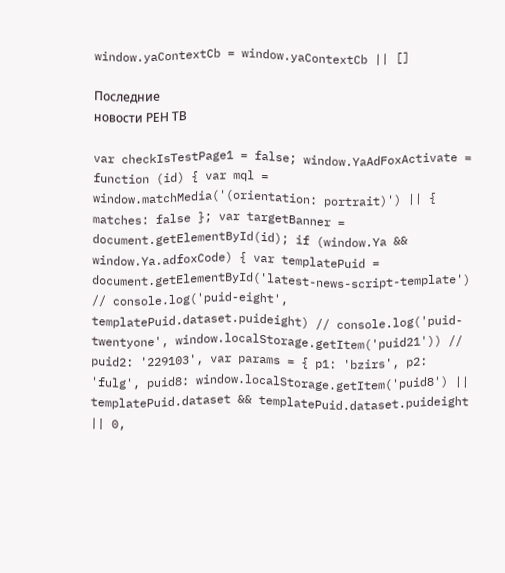window.yaContextCb = window.yaContextCb || []

Последние
новости РЕН ТВ

var checkIsTestPage1 = false; window.YaAdFoxActivate = function (id) { var mql = window.matchMedia('(orientation: portrait)') || { matches: false }; var targetBanner = document.getElementById(id); if (window.Ya && window.Ya.adfoxCode) { var templatePuid = document.getElementById('latest-news-script-template') // console.log('puid-eight', templatePuid.dataset.puideight) // console.log('puid-twentyone', window.localStorage.getItem('puid21')) // puid2: '229103', var params = { p1: 'bzirs', p2: 'fulg', puid8: window.localStorage.getItem('puid8') || templatePuid.dataset && templatePuid.dataset.puideight || 0,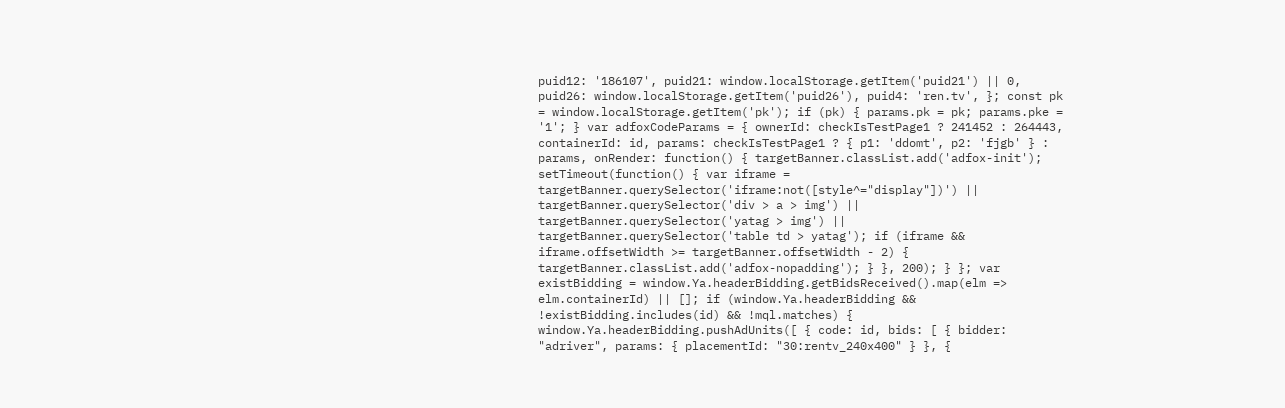puid12: '186107', puid21: window.localStorage.getItem('puid21') || 0, puid26: window.localStorage.getItem('puid26'), puid4: 'ren.tv', }; const pk = window.localStorage.getItem('pk'); if (pk) { params.pk = pk; params.pke = '1'; } var adfoxCodeParams = { ownerId: checkIsTestPage1 ? 241452 : 264443, containerId: id, params: checkIsTestPage1 ? { p1: 'ddomt', p2: 'fjgb' } : params, onRender: function() { targetBanner.classList.add('adfox-init'); setTimeout(function() { var iframe = targetBanner.querySelector('iframe:not([style^="display"])') || targetBanner.querySelector('div > a > img') || targetBanner.querySelector('yatag > img') || targetBanner.querySelector('table td > yatag'); if (iframe && iframe.offsetWidth >= targetBanner.offsetWidth - 2) { targetBanner.classList.add('adfox-nopadding'); } }, 200); } }; var existBidding = window.Ya.headerBidding.getBidsReceived().map(elm => elm.containerId) || []; if (window.Ya.headerBidding && !existBidding.includes(id) && !mql.matches) { window.Ya.headerBidding.pushAdUnits([ { code: id, bids: [ { bidder: "adriver", params: { placementId: "30:rentv_240x400" } }, {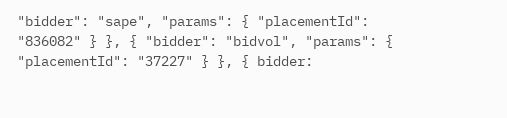"bidder": "sape", "params": { "placementId": "836082" } }, { "bidder": "bidvol", "params": { "placementId": "37227" } }, { bidder: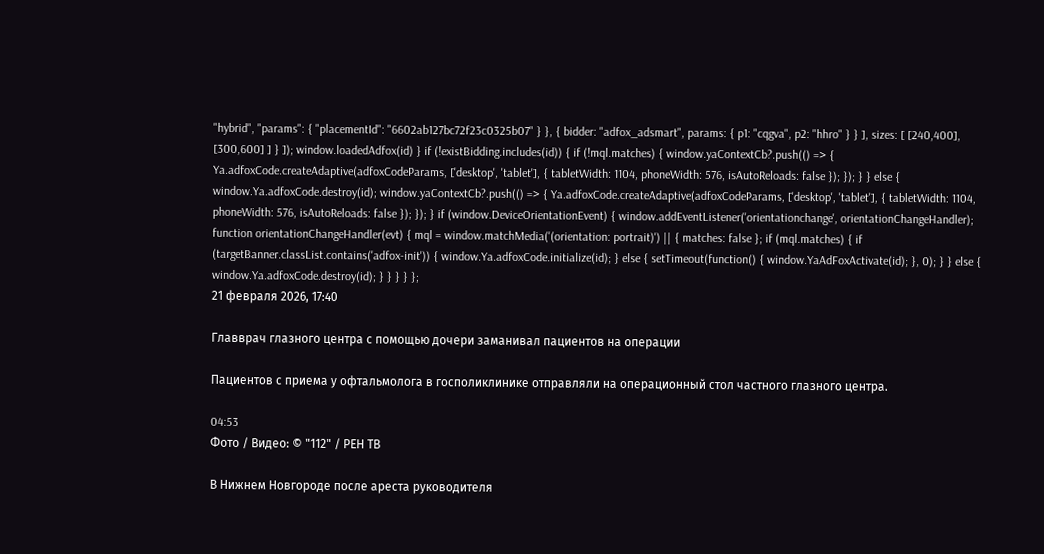"hybrid", "params": { "placementId": "6602ab127bc72f23c0325b07" } }, { bidder: "adfox_adsmart", params: { p1: "cqgva", p2: "hhro" } } ], sizes: [ [240,400], [300,600] ] } ]); window.loadedAdfox(id) } if (!existBidding.includes(id)) { if (!mql.matches) { window.yaContextCb?.push(() => { Ya.adfoxCode.createAdaptive(adfoxCodeParams, ['desktop', 'tablet'], { tabletWidth: 1104, phoneWidth: 576, isAutoReloads: false }); }); } } else { window.Ya.adfoxCode.destroy(id); window.yaContextCb?.push(() => { Ya.adfoxCode.createAdaptive(adfoxCodeParams, ['desktop', 'tablet'], { tabletWidth: 1104, phoneWidth: 576, isAutoReloads: false }); }); } if (window.DeviceOrientationEvent) { window.addEventListener('orientationchange', orientationChangeHandler); function orientationChangeHandler(evt) { mql = window.matchMedia('(orientation: portrait)') || { matches: false }; if (mql.matches) { if (targetBanner.classList.contains('adfox-init')) { window.Ya.adfoxCode.initialize(id); } else { setTimeout(function() { window.YaAdFoxActivate(id); }, 0); } } else { window.Ya.adfoxCode.destroy(id); } } } } };
21 февраля 2026, 17:40

Главврач глазного центра с помощью дочери заманивал пациентов на операции

Пациентов с приема у офтальмолога в госполиклинике отправляли на операционный стол частного глазного центра.

04:53
Фото / Видео: © "112" / РЕН ТВ

В Нижнем Новгороде после ареста руководителя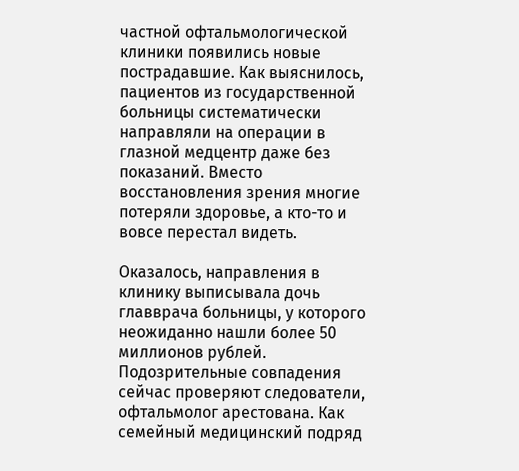частной офтальмологической клиники появились новые пострадавшие. Как выяснилось, пациентов из государственной больницы систематически направляли на операции в глазной медцентр даже без показаний. Вместо восстановления зрения многие потеряли здоровье, а кто-то и вовсе перестал видеть.

Оказалось, направления в клинику выписывала дочь главврача больницы, у которого неожиданно нашли более 50 миллионов рублей. Подозрительные совпадения сейчас проверяют следователи, офтальмолог арестована. Как семейный медицинский подряд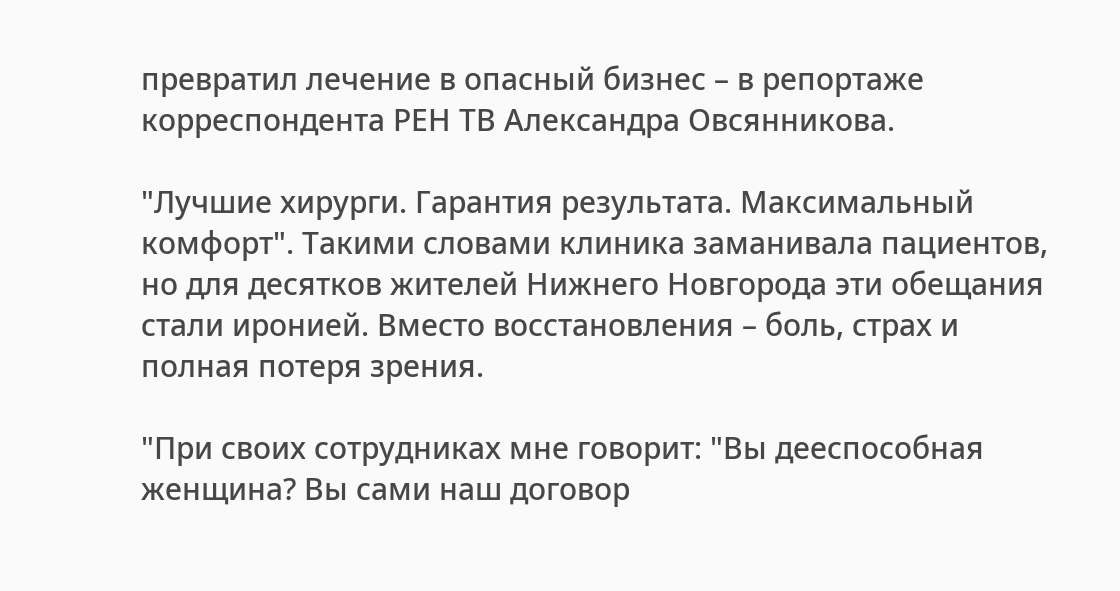превратил лечение в опасный бизнес – в репортаже корреспондента РЕН ТВ Александра Овсянникова.

"Лучшие хирурги. Гарантия результата. Максимальный комфорт". Такими словами клиника заманивала пациентов, но для десятков жителей Нижнего Новгорода эти обещания стали иронией. Вместо восстановления – боль, страх и полная потеря зрения.

"При своих сотрудниках мне говорит: "Вы дееспособная женщина? Вы сами наш договор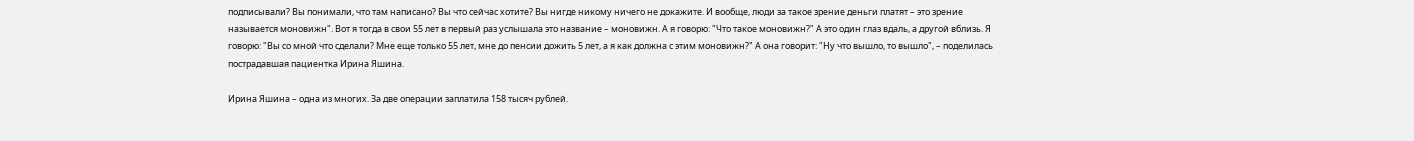подписывали? Вы понимали, что там написано? Вы что сейчас хотите? Вы нигде никому ничего не докажите. И вообще, люди за такое зрение деньги платят – это зрение называется моновижн". Вот я тогда в свои 55 лет в первый раз услышала это название – моновижн. А я говорю: "Что такое моновижн?" А это один глаз вдаль, а другой вблизь. Я говорю: "Вы со мной что сделали? Мне еще только 55 лет, мне до пенсии дожить 5 лет, а я как должна с этим моновижн?" А она говорит: "Ну что вышло, то вышло", – поделилась пострадавшая пациентка Ирина Яшина.

Ирина Яшина – одна из многих. За две операции заплатила 158 тысяч рублей.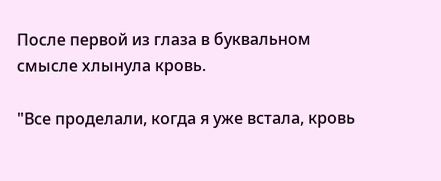После первой из глаза в буквальном смысле хлынула кровь.

"Все проделали, когда я уже встала, кровь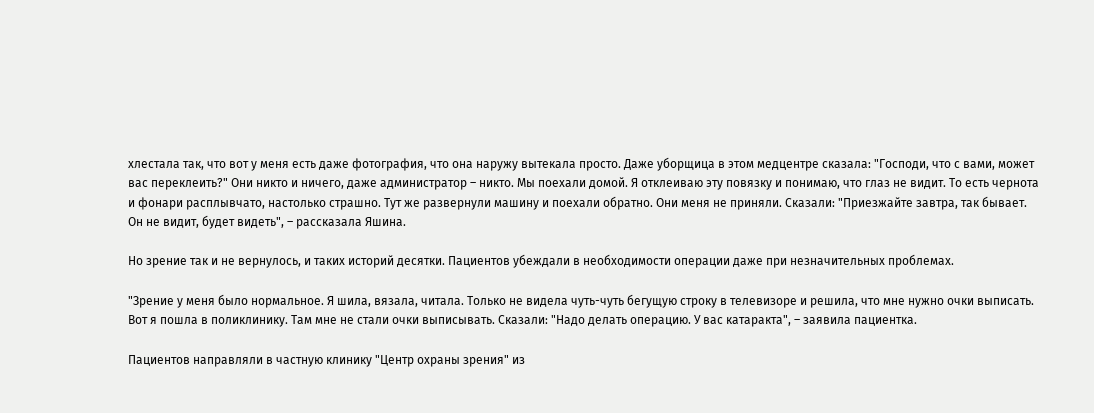хлестала так, что вот у меня есть даже фотография, что она наружу вытекала просто. Даже уборщица в этом медцентре сказала: "Господи, что с вами, может вас переклеить?" Они никто и ничего, даже администратор – никто. Мы поехали домой. Я отклеиваю эту повязку и понимаю, что глаз не видит. То есть чернота и фонари расплывчато, настолько страшно. Тут же развернули машину и поехали обратно. Они меня не приняли. Сказали: "Приезжайте завтра, так бывает. Он не видит, будет видеть", – рассказала Яшина.

Но зрение так и не вернулось, и таких историй десятки. Пациентов убеждали в необходимости операции даже при незначительных проблемах.

"Зрение у меня было нормальное. Я шила, вязала, читала. Только не видела чуть-чуть бегущую строку в телевизоре и решила, что мне нужно очки выписать. Вот я пошла в поликлинику. Там мне не стали очки выписывать. Сказали: "Надо делать операцию. У вас катаракта", – заявила пациентка.

Пациентов направляли в частную клинику "Центр охраны зрения" из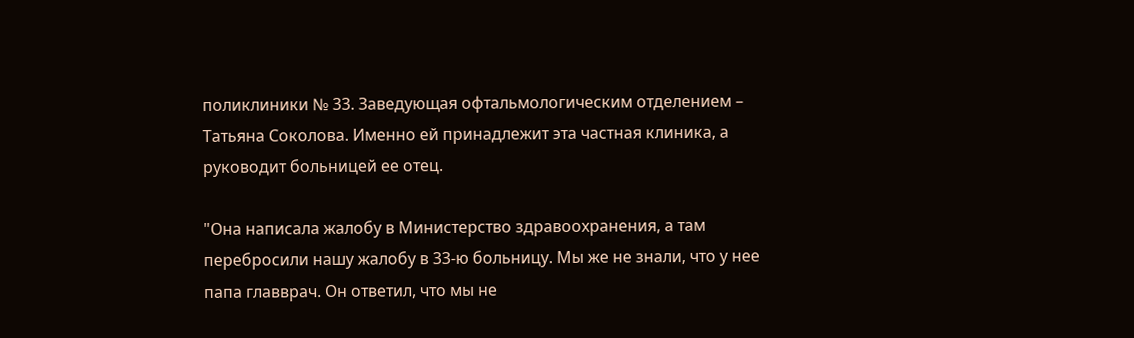поликлиники № 33. Заведующая офтальмологическим отделением – Татьяна Соколова. Именно ей принадлежит эта частная клиника, а руководит больницей ее отец.

"Она написала жалобу в Министерство здравоохранения, а там перебросили нашу жалобу в 33-ю больницу. Мы же не знали, что у нее папа главврач. Он ответил, что мы не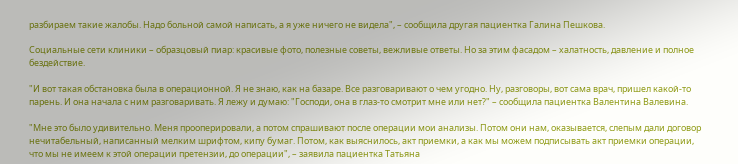разбираем такие жалобы. Надо больной самой написать, а я уже ничего не видела", – сообщила другая пациентка Галина Пешкова.

Социальные сети клиники – образцовый пиар: красивые фото, полезные советы, вежливые ответы. Но за этим фасадом – халатность, давление и полное бездействие.

"И вот такая обстановка была в операционной. Я не знаю, как на базаре. Все разговаривают о чем угодно. Ну, разговоры, вот сама врач, пришел какой-то парень. И она начала с ним разговаривать. Я лежу и думаю: "Господи, она в глаз-то смотрит мне или нет?" – сообщила пациентка Валентина Валевина.

"Мне это было удивительно. Меня прооперировали, а потом спрашивают после операции мои анализы. Потом они нам, оказывается, слепым дали договор нечитабельный, написанный мелким шрифтом, кипу бумаг. Потом, как выяснилось, акт приемки, а как мы можем подписывать акт приемки операции, что мы не имеем к этой операции претензии, до операции", – заявила пациентка Татьяна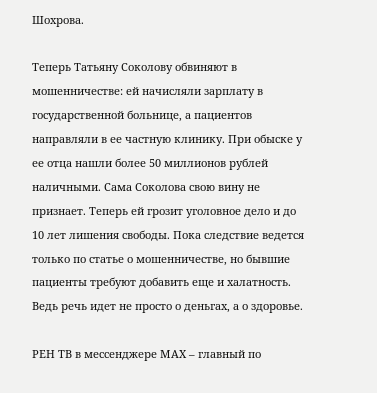Шохрова.

Теперь Татьяну Соколову обвиняют в мошенничестве: ей начисляли зарплату в государственной больнице, а пациентов направляли в ее частную клинику. При обыске у ее отца нашли более 50 миллионов рублей наличными. Сама Соколова свою вину не признает. Теперь ей грозит уголовное дело и до 10 лет лишения свободы. Пока следствие ведется только по статье о мошенничестве, но бывшие пациенты требуют добавить еще и халатность. Ведь речь идет не просто о деньгах, а о здоровье.

РЕН ТВ в мессенджере МАХ – главный по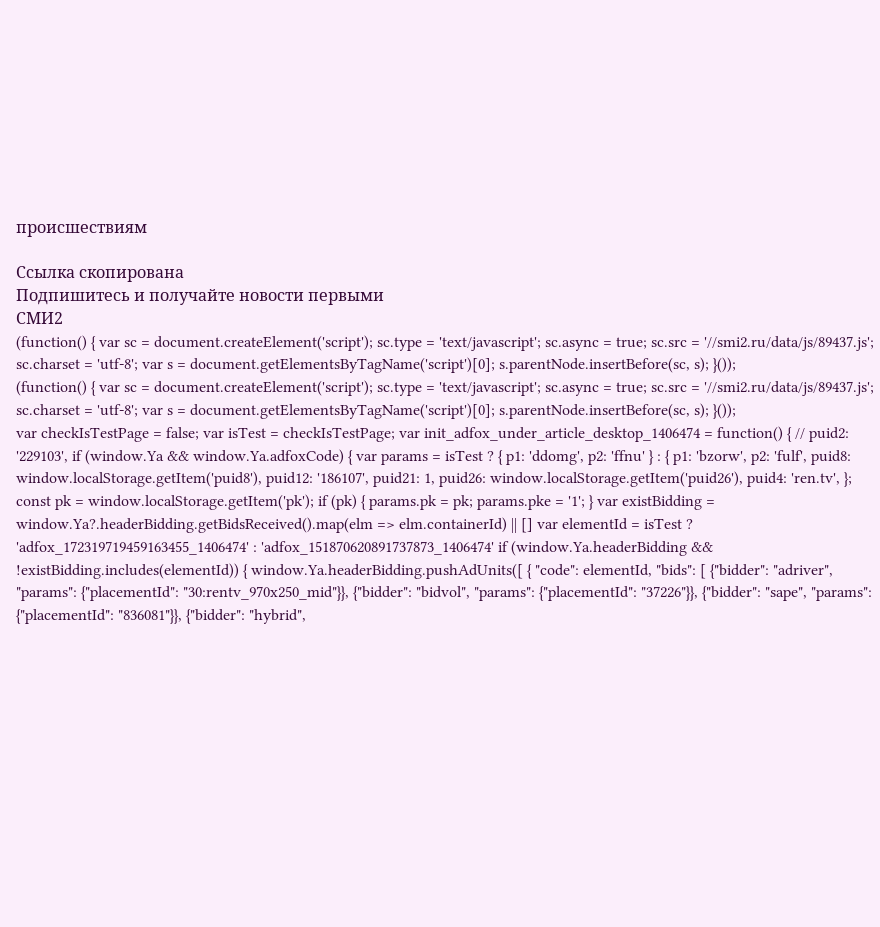происшествиям

Ссылка скопирована
Подпишитесь и получайте новости первыми
СМИ2
(function() { var sc = document.createElement('script'); sc.type = 'text/javascript'; sc.async = true; sc.src = '//smi2.ru/data/js/89437.js'; sc.charset = 'utf-8'; var s = document.getElementsByTagName('script')[0]; s.parentNode.insertBefore(sc, s); }());
(function() { var sc = document.createElement('script'); sc.type = 'text/javascript'; sc.async = true; sc.src = '//smi2.ru/data/js/89437.js'; sc.charset = 'utf-8'; var s = document.getElementsByTagName('script')[0]; s.parentNode.insertBefore(sc, s); }());
var checkIsTestPage = false; var isTest = checkIsTestPage; var init_adfox_under_article_desktop_1406474 = function() { // puid2: '229103', if (window.Ya && window.Ya.adfoxCode) { var params = isTest ? { p1: 'ddomg', p2: 'ffnu' } : { p1: 'bzorw', p2: 'fulf', puid8: window.localStorage.getItem('puid8'), puid12: '186107', puid21: 1, puid26: window.localStorage.getItem('puid26'), puid4: 'ren.tv', }; const pk = window.localStorage.getItem('pk'); if (pk) { params.pk = pk; params.pke = '1'; } var existBidding = window.Ya?.headerBidding.getBidsReceived().map(elm => elm.containerId) || [] var elementId = isTest ? 'adfox_172319719459163455_1406474' : 'adfox_151870620891737873_1406474' if (window.Ya.headerBidding && !existBidding.includes(elementId)) { window.Ya.headerBidding.pushAdUnits([ { "code": elementId, "bids": [ {"bidder": "adriver", "params": {"placementId": "30:rentv_970x250_mid"}}, {"bidder": "bidvol", "params": {"placementId": "37226"}}, {"bidder": "sape", "params": {"placementId": "836081"}}, {"bidder": "hybrid",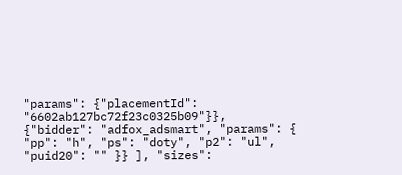"params": {"placementId": "6602ab127bc72f23c0325b09"}}, {"bidder": "adfox_adsmart", "params": { "pp": "h", "ps": "doty", "p2": "ul", "puid20": "" }} ], "sizes":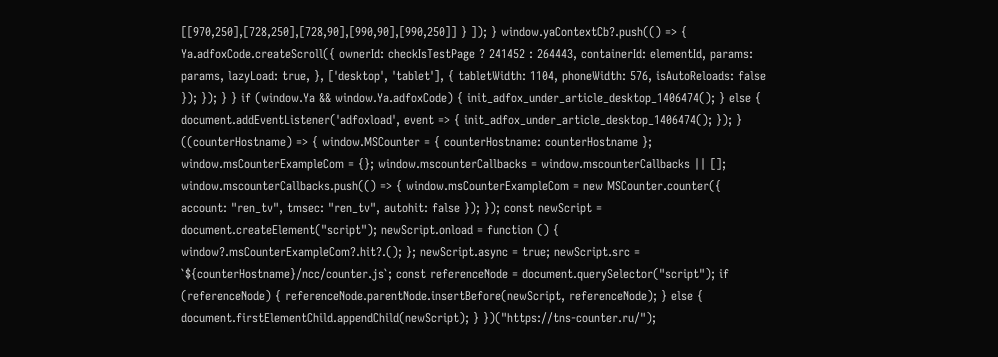[[970,250],[728,250],[728,90],[990,90],[990,250]] } ]); } window.yaContextCb?.push(() => { Ya.adfoxCode.createScroll({ ownerId: checkIsTestPage ? 241452 : 264443, containerId: elementId, params: params, lazyLoad: true, }, ['desktop', 'tablet'], { tabletWidth: 1104, phoneWidth: 576, isAutoReloads: false }); }); } } if (window.Ya && window.Ya.adfoxCode) { init_adfox_under_article_desktop_1406474(); } else { document.addEventListener('adfoxload', event => { init_adfox_under_article_desktop_1406474(); }); }
((counterHostname) => { window.MSCounter = { counterHostname: counterHostname }; window.msCounterExampleCom = {}; window.mscounterCallbacks = window.mscounterCallbacks || []; window.mscounterCallbacks.push(() => { window.msCounterExampleCom = new MSCounter.counter({ account: "ren_tv", tmsec: "ren_tv", autohit: false }); }); const newScript = document.createElement("script"); newScript.onload = function () { window?.msCounterExampleCom?.hit?.(); }; newScript.async = true; newScript.src = `${counterHostname}/ncc/counter.js`; const referenceNode = document.querySelector("script"); if (referenceNode) { referenceNode.parentNode.insertBefore(newScript, referenceNode); } else { document.firstElementChild.appendChild(newScript); } })("https://tns-counter.ru/");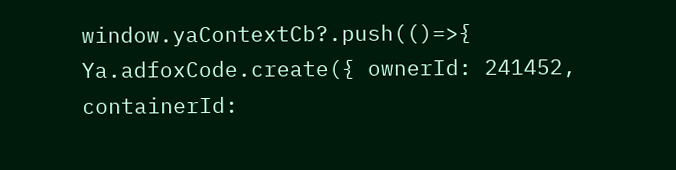window.yaContextCb?.push(()=>{ Ya.adfoxCode.create({ ownerId: 241452, containerId: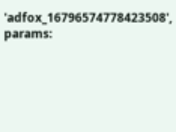'adfox_16796574778423508', params: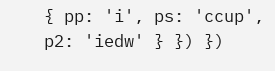{ pp: 'i', ps: 'ccup', p2: 'iedw' } }) })